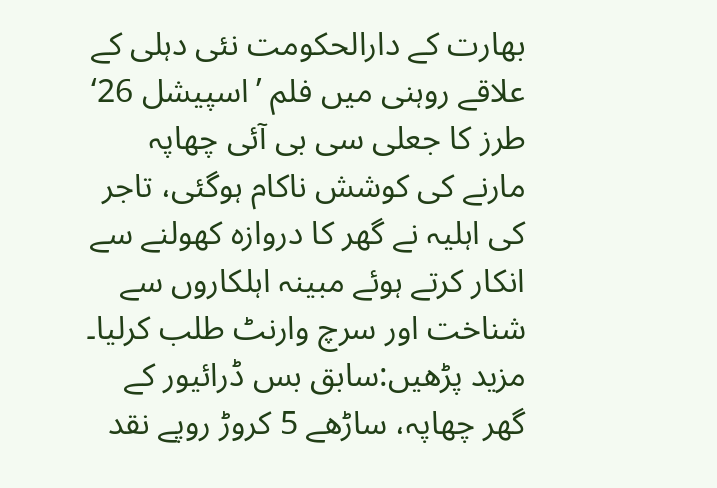بھارت کے دارالحکومت نئی دہلی کے علاقے روہنی میں فلم ’اسپیشل 26‘ طرز کا جعلی سی بی آئی چھاپہ مارنے کی کوشش ناکام ہوگئی، تاجر کی اہلیہ نے گھر کا دروازہ کھولنے سے انکار کرتے ہوئے مبینہ اہلکاروں سے شناخت اور سرچ وارنٹ طلب کرلیا۔
مزید پڑھیں:سابق بس ڈرائیور کے گھر چھاپہ، ساڑھے 5 کروڑ روپے نقد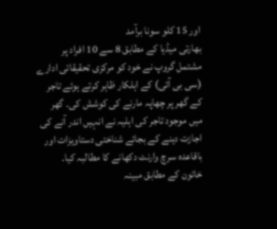اور 15 کلو سونا برآمد
بھارتی میڈیا کے مطابق 8 سے 10 افراد پر مشتمل گروپ نے خود کو مرکزی تحقیقاتی ادارے (سی بی آئی) کے اہلکار ظاہر کرتے ہوئے تاجر کے گھر پر چھاپہ مارنے کی کوشش کی۔ گھر میں موجود تاجر کی اہلیہ نے انہیں اندر آنے کی اجازت دینے کے بجائے شناختی دستاویزات اور باقاعدہ سرچ وارنٹ دکھانے کا مطالبہ کیا۔
خاتون کے مطابق مبینہ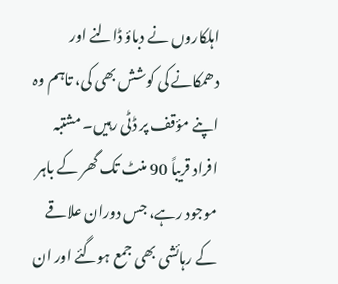اہلکاروں نے دباؤ ڈالنے اور دھمکانے کی کوشش بھی کی، تاہم وہ اپنے مؤقف پر ڈٹی رہیں۔ مشتبہ افراد قریباً 90 منٹ تک گھر کے باہر موجود رہے، جس دوران علاقے کے رہائشی بھی جمع ہوگئے اور ان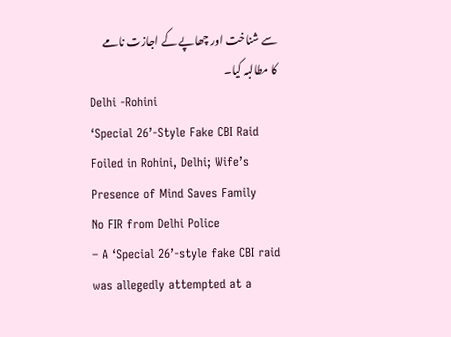سے شناخت اور چھاپے کے اجازت نامے کا مطالبہ کیا۔
Delhi -Rohini
‘Special 26’-Style Fake CBI Raid Foiled in Rohini, Delhi; Wife’s Presence of Mind Saves Family
No FIR from Delhi Police
– A ‘Special 26’-style fake CBI raid was allegedly attempted at a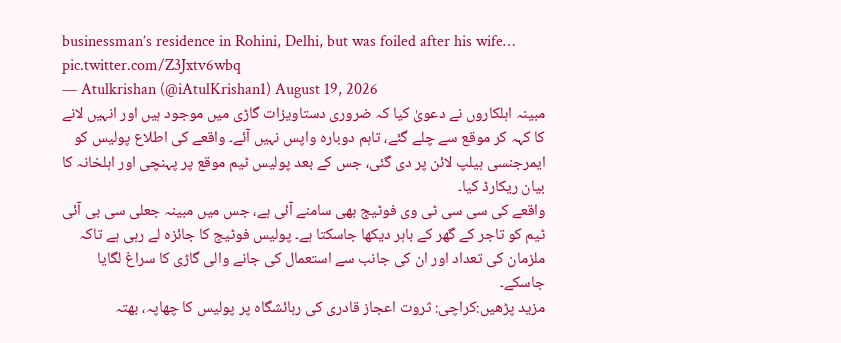businessman’s residence in Rohini, Delhi, but was foiled after his wife… pic.twitter.com/Z3Jxtv6wbq
— Atulkrishan (@iAtulKrishan1) August 19, 2026
مبینہ اہلکاروں نے دعویٰ کیا کہ ضروری دستاویزات گاڑی میں موجود ہیں اور انہیں لانے کا کہہ کر موقع سے چلے گئے، تاہم دوبارہ واپس نہیں آئے۔ واقعے کی اطلاع پولیس کو ایمرجنسی ہیلپ لائن پر دی گئی، جس کے بعد پولیس ٹیم موقع پر پہنچی اور اہلخانہ کا بیان ریکارڈ کیا۔
واقعے کی سی سی ٹی وی فوٹیج بھی سامنے آئی ہے، جس میں مبینہ جعلی سی بی آئی ٹیم کو تاجر کے گھر کے باہر دیکھا جاسکتا ہے۔ پولیس فوٹیج کا جائزہ لے رہی ہے تاکہ ملزمان کی تعداد اور ان کی جانب سے استعمال کی جانے والی گاڑی کا سراغ لگایا جاسکے۔
مزید پڑھیں:کراچی: ثروت اعجاز قادری کی رہائشگاہ پر پولیس کا چھاپہ، بھتہ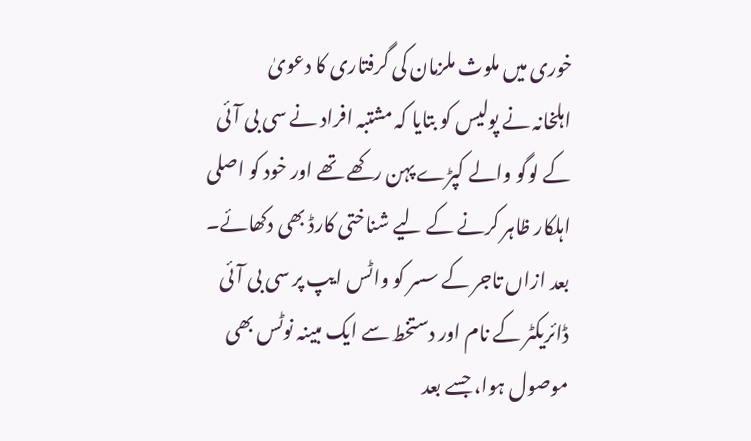خوری میں ملوث ملزمان کی گرفتاری کا دعویٰ
اہلخانہ نے پولیس کو بتایا کہ مشتبہ افراد نے سی بی آئی کے لوگو والے کپڑے پہن رکھے تھے اور خود کو اصلی اہلکار ظاہر کرنے کے لیے شناختی کارڈ بھی دکھائے۔ بعد ازاں تاجر کے سسر کو واٹس ایپ پر سی بی آئی ڈائریکٹر کے نام اور دستخط سے ایک مبینہ نوٹس بھی موصول ہوا، جسے بعد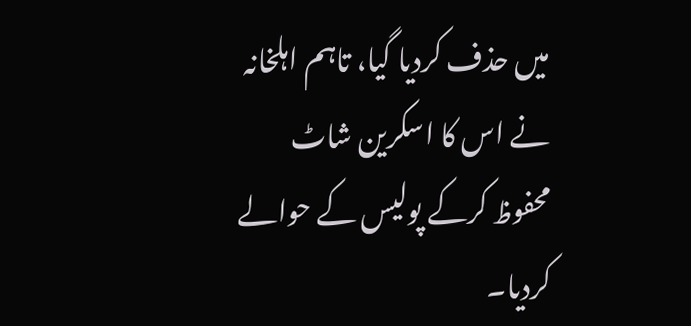میں حذف کردیا گیا، تاہم اہلخانہ نے اس کا اسکرین شاٹ محفوظ کرکے پولیس کے حوالے کردیا۔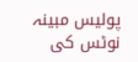پولیس مبینہ نوٹس کی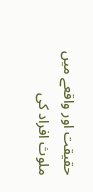حقیقت اور واقعے میں ملوث افراد کی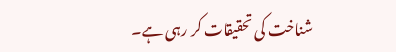شناخت کی تحقیقات کر رہی ہے۔